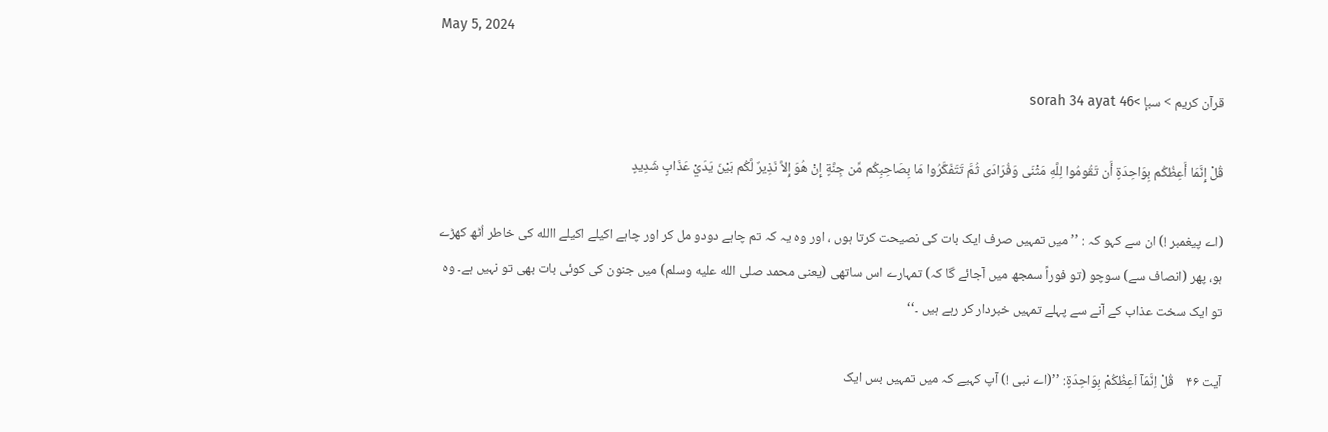May 5, 2024

قرآن کریم > سبإ >sorah 34 ayat 46

قُلْ إِنَّمَا أَعِظُكُم بِوَاحِدَةٍ أَن تَقُومُوا لِلَّهِ مَثْنَى وَفُرَادَى ثُمَّ تَتَفَكَّرُوا مَا بِصَاحِبِكُم مِّن جِنَّةٍ إِنْ هُوَ إِلاَّ نَذِيرٌ لَّكُم بَيْنَ يَدَيْ عَذَابٍ شَدِيدٍ

(اے پیغمبر !) ان سے کہو کہ : ’’ میں تمہیں صرف ایک بات کی نصیحت کرتا ہوں ، اور وہ یہ کہ تم چاہے دودو مل کر اور چاہے اکیلے اکیلے االله کی خاطر اُٹھ کھڑے ہو، پھر (انصاف سے) سوچو (تو فوراً سمجھ میں آجائے گا کہ) تمہارے اس ساتھی (یعنی محمد صلى الله عليه وسلم) میں جنون کی کوئی بات بھی تو نہیں ہے۔ وہ تو ایک سخت عذاب کے آنے سے پہلے تمہیں خبردار کر رہے ہیں ۔‘‘

آیت ۴۶    قُلْ اِنَّمَآ اَعِظُکُمْ بِوَاحِدَۃٍ: ’’(اے نبی !) آپ کہیے کہ میں تمہیں بس ایک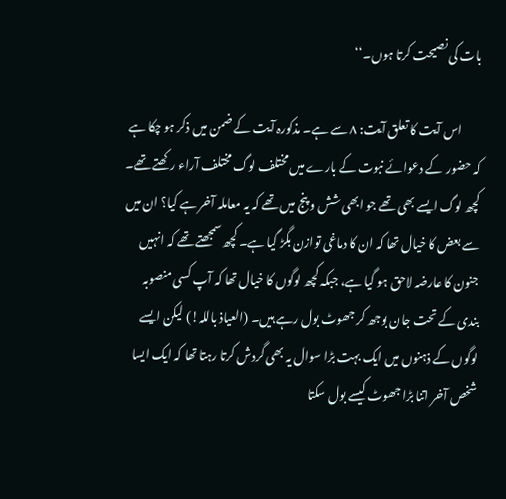بات کی نصیحت کرتا ہوں۔‘‘

        اس آیت کا تعلق آیت: ۸ سے ہے۔ مذکورہ آیت کے ضمن میں ذکر ہو چکا ہے کہ حضور  کے دعوائے نبوت کے بارے میں مختلف لوگ مختلف آراء رکھتے تھے۔ کچھ لوگ ایسے بھی تھے جو ابھی شش و پنج میں تھے کہ یہ معاملہ آخر ہے کیا؟ ان میں سے بعض کا خیال تھا کہ ان کا دماغی توازن بگڑ گیا ہے۔ کچھ سمجھتے تھے کہ انہیں جنون کا عارضہ لاحق ہو گیا ہے، جبکہ کچھ لوگوں کا خیال تھا کہ آپ کسی منصوبہ بندی کے تحت جان بوجھ کر جھوٹ بول رہے ہیں۔ (العیاذ باللہ!) لیکن ایسے لوگوں کے ذہنوں میں ایک بہت بڑا سوال یہ بھی گردش کرتا رہتا تھا کہ ایک ایسا شخص آخر اتنا بڑا جھوٹ کیسے بول سکتا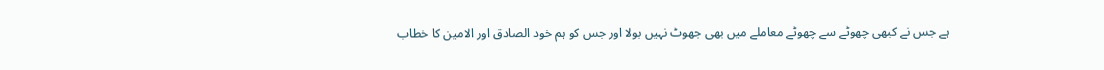ہے جس نے کبھی چھوٹے سے چھوٹے معاملے میں بھی جھوٹ نہیں بولا اور جس کو ہم خود الصادق اور الامین کا خطاب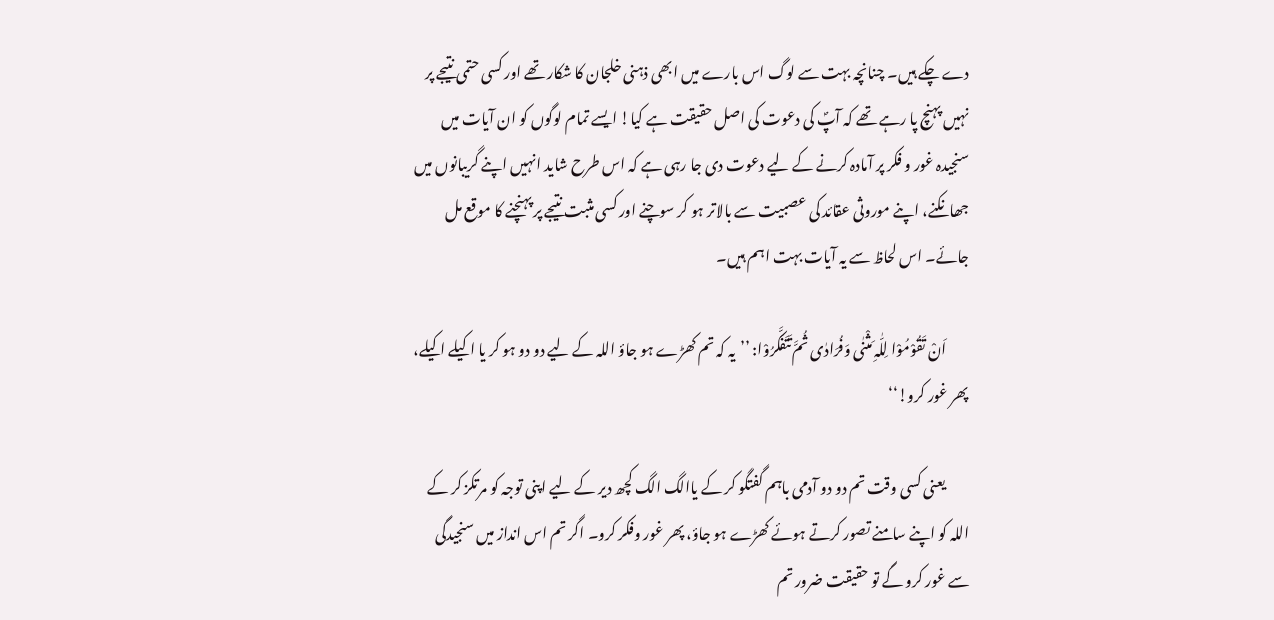دے چکے ہیں۔ چنانچہ بہت سے لوگ اس بارے میں ابھی ذہنی خلجان کا شکار تھے اور کسی حتمی نتیجے پر نہیں پہنچ پا رہے تھے کہ آپؐ کی دعوت کی اصل حقیقت ہے کیا! ایسے تمام لوگوں کو ان آیات میں سنجیدہ غور و فکر پر آمادہ کرنے کے لیے دعوت دی جا رہی ہے کہ اس طرح شاید انہیں اپنے گریبانوں میں جھانکنے، اپنے موروثی عقائد کی عصبیت سے بالاتر ہو کر سوچنے اور کسی مثبت نتیجے پر پہنچنے کا موقع مل جائے۔ اس لحاظ سے یہ آیات بہت اہم ہیں۔

        اَنْ تَقُوْمُوْا لِلّٰہِ مَثْنٰی وَفُرَادٰی ثُمَّ تَتَفَکَّرُوْا: ’’یہ کہ تم کھڑے ہو جاؤ اللہ کے لیے دو دو ہو کر یا اکیلے اکیلے، پھر غور کرو!‘‘

        یعنی کسی وقت تم دو دو آدمی باہم گفتگو کر کے یاالگ الگ کچھ دیر کے لیے اپنی توجہ کو مرتکز کر کے اللہ کو اپنے سامنے تصور کرتے ہوئے کھڑے ہو جاؤ، پھر غور وفکر کرو۔ اگر تم اس انداز میں سنجیدگی سے غور کرو گے تو حقیقت ضرور تم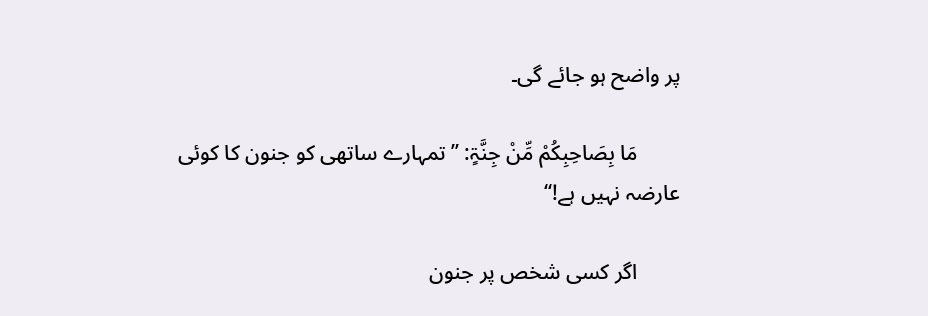پر واضح ہو جائے گی۔

        مَا بِصَاحِبِکُمْ مِّنْ جِنَّۃٍ: ’’تمہارے ساتھی کو جنون کا کوئی عارضہ نہیں ہے!‘‘

        اگر کسی شخص پر جنون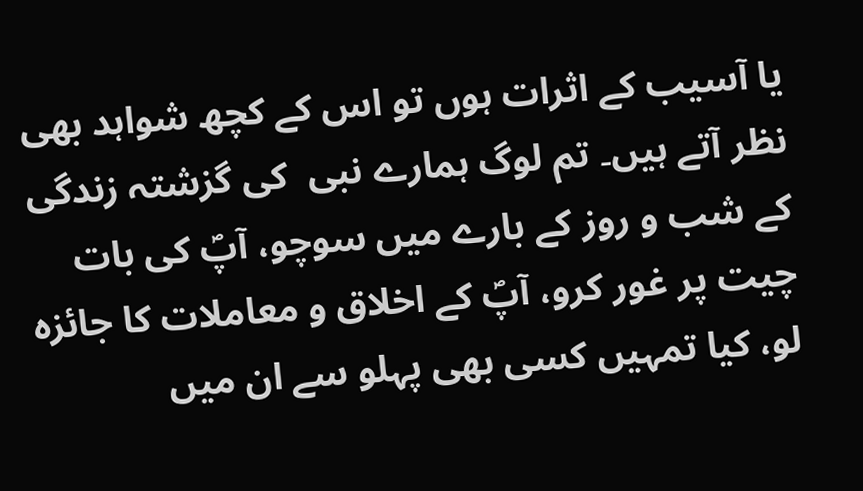یا آسیب کے اثرات ہوں تو اس کے کچھ شواہد بھی نظر آتے ہیں۔ تم لوگ ہمارے نبی  کی گزشتہ زندگی کے شب و روز کے بارے میں سوچو، آپؐ کی بات چیت پر غور کرو، آپؐ کے اخلاق و معاملات کا جائزہ لو، کیا تمہیں کسی بھی پہلو سے ان میں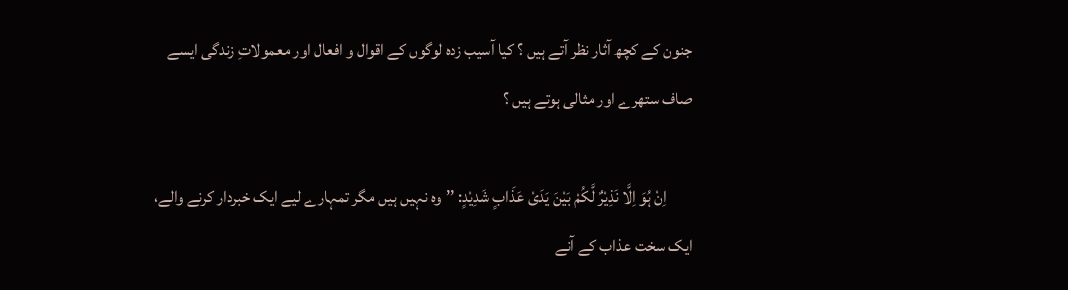جنون کے کچھ آثار نظر آتے ہیں ؟ کیا آسیب زدہ لوگوں کے اقوال و افعال اور معمولاتِ زندگی ایسے صاف ستھرے اور مثالی ہوتے ہیں ؟

        اِنْ ہُوَ اِلَّا نَذِیْرٌ لَّکُمْ بَیْنَ یَدَیْ عَذَابٍ شَدِیْدٍ: ’’وہ نہیں ہیں مگر تمہارے لیے ایک خبردار کرنے والے، ایک سخت عذاب کے آنے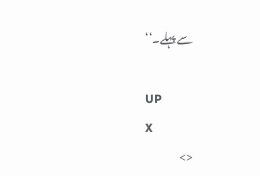سے پہلے۔‘‘

UP
X
<>